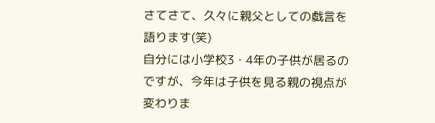さてさて、久々に親父としての戯言を語ります(笑)
自分には小学校3・4年の子供が居るのですが、今年は子供を見る親の視点が変わりま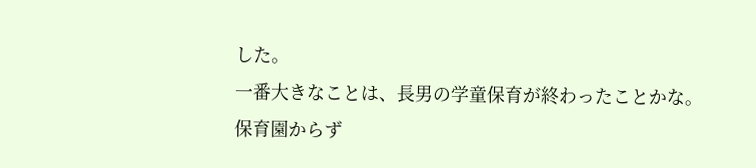した。
一番大きなことは、長男の学童保育が終わったことかな。
保育園からず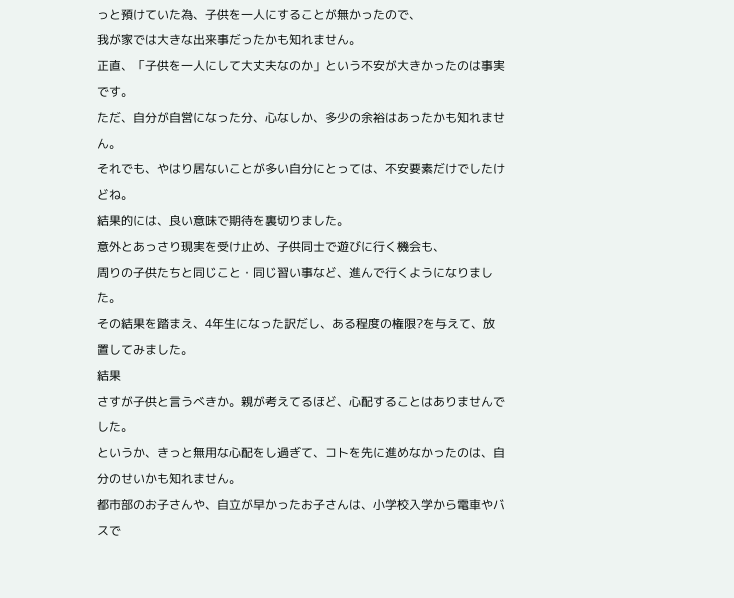っと預けていた為、子供を一人にすることが無かったので、
我が家では大きな出来事だったかも知れません。
正直、「子供を一人にして大丈夫なのか」という不安が大きかったのは事実です。
ただ、自分が自営になった分、心なしか、多少の余裕はあったかも知れません。
それでも、やはり居ないことが多い自分にとっては、不安要素だけでしたけどね。
結果的には、良い意味で期待を裏切りました。
意外とあっさり現実を受け止め、子供同士で遊びに行く機会も、
周りの子供たちと同じこと・同じ習い事など、進んで行くようになりました。
その結果を踏まえ、4年生になった訳だし、ある程度の権限?を与えて、放置してみました。
結果
さすが子供と言うべきか。親が考えてるほど、心配することはありませんでした。
というか、きっと無用な心配をし過ぎて、コトを先に進めなかったのは、自分のせいかも知れません。
都市部のお子さんや、自立が早かったお子さんは、小学校入学から電車やバスで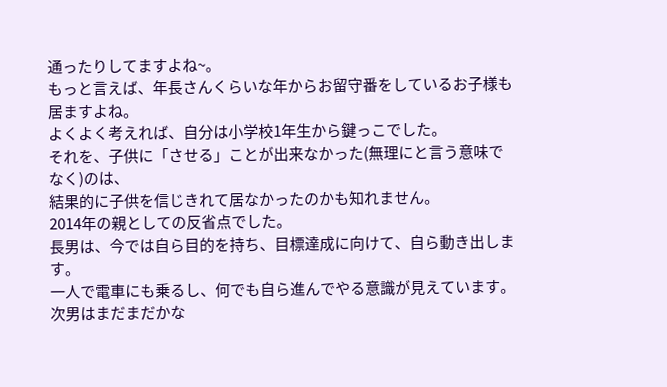通ったりしてますよね~。
もっと言えば、年長さんくらいな年からお留守番をしているお子様も居ますよね。
よくよく考えれば、自分は小学校1年生から鍵っこでした。
それを、子供に「させる」ことが出来なかった(無理にと言う意味でなく)のは、
結果的に子供を信じきれて居なかったのかも知れません。
2014年の親としての反省点でした。
長男は、今では自ら目的を持ち、目標達成に向けて、自ら動き出します。
一人で電車にも乗るし、何でも自ら進んでやる意識が見えています。
次男はまだまだかな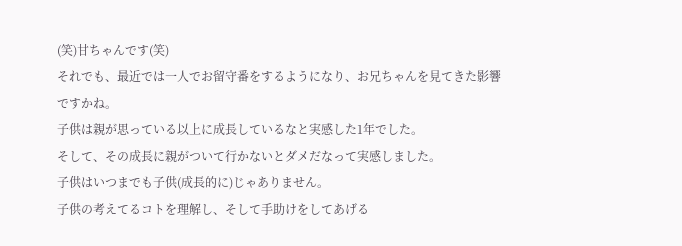(笑)甘ちゃんです(笑)
それでも、最近では一人でお留守番をするようになり、お兄ちゃんを見てきた影響ですかね。
子供は親が思っている以上に成長しているなと実感した1年でした。
そして、その成長に親がついて行かないとダメだなって実感しました。
子供はいつまでも子供(成長的に)じゃありません。
子供の考えてるコトを理解し、そして手助けをしてあげる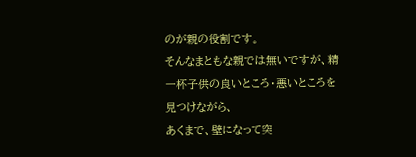のが親の役割です。
そんなまともな親では無いですが、精一杯子供の良いところ・悪いところを見つけながら、
あくまで、壁になって突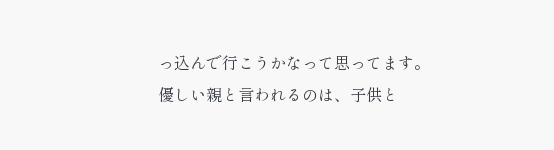っ込んで行こうかなって思ってます。
優しい親と言われるのは、子供と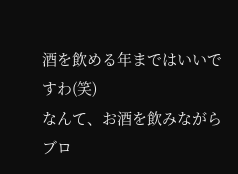酒を飲める年まではいいですわ(笑)
なんて、お酒を飲みながらブロ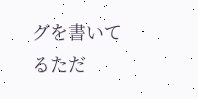グを書いてるただ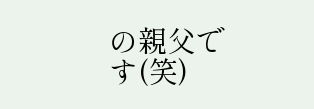の親父です(笑)